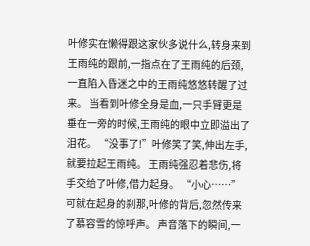叶修实在懒得跟这家伙多说什么,转身来到王雨纯的跟前,一指点在了王雨纯的后颈,一直陷入昏迷之中的王雨纯悠悠转醒了过来。 当看到叶修全身是血,一只手臂更是垂在一旁的时候,王雨纯的眼中立即溢出了泪花。 “没事了!”叶修笑了笑,伸出左手,就要拉起王雨纯。 王雨纯强忍着悲伤,将手交给了叶修,借力起身。 “小心……”可就在起身的刹那,叶修的背后,忽然传来了慕容雪的惊呼声。 声音落下的瞬间,一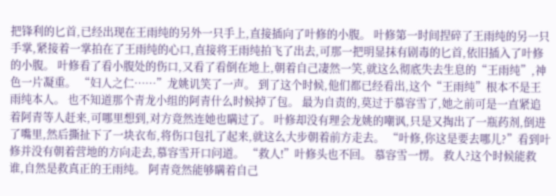把锋利的匕首,已经出现在王雨纯的另外一只手上,直接插向了叶修的小腹。 叶修第一时间捏碎了王雨纯的另一只手掌,紧接着一掌拍在了王雨纯的心口,直接将王雨纯拍飞了出去,可那一把明显抹有剧毒的匕首,依旧插入了叶修的小腹。 叶修看了看小腹处的伤口,又看了看倒在地上,朝着自己凄然一笑,就这么彻底失去生息的“王雨纯”,神色一片凝重。 “妇人之仁……”龙姚讥笑了一声。 到了这个时候,他们都已经看出,这个“王雨纯”根本不是王雨纯本人。 也不知道那个青龙小组的阿青什么时候掉了包。 最为自责的,莫过于慕容雪了,她之前可是一直紧追着阿青等人赶来,可哪里想到,对方竟然连她也瞒过了。 叶修却没有理会龙姚的嘲讽,只是又掏出了一瓶药剂,倒进了嘴里,然后撕扯下了一块衣布,将伤口包扎了起来,就这么大步朝着前方走去。 “叶修,你这是要去哪儿?”看到叶修并没有朝着营地的方向走去,慕容雪开口问道。 “救人!”叶修头也不回。 慕容雪一愣。 救人?这个时候能救谁,自然是救真正的王雨纯。 阿青竟然能够瞒着自己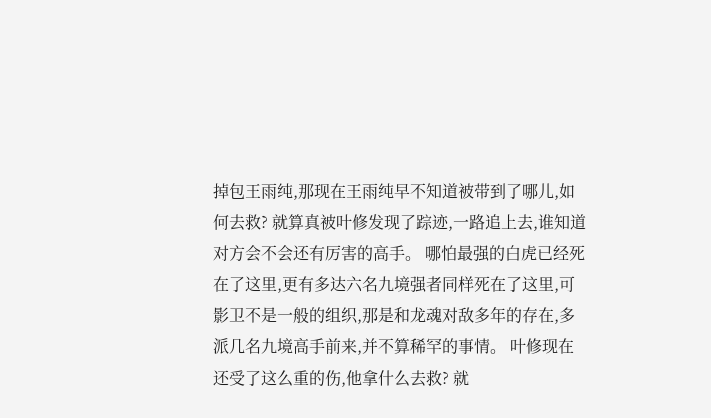掉包王雨纯,那现在王雨纯早不知道被带到了哪儿,如何去救? 就算真被叶修发现了踪迹,一路追上去,谁知道对方会不会还有厉害的高手。 哪怕最强的白虎已经死在了这里,更有多达六名九境强者同样死在了这里,可影卫不是一般的组织,那是和龙魂对敌多年的存在,多派几名九境高手前来,并不算稀罕的事情。 叶修现在还受了这么重的伤,他拿什么去救? 就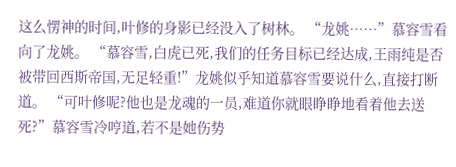这么愣神的时间,叶修的身影已经没入了树林。 “龙姚……”慕容雪看向了龙姚。 “慕容雪,白虎已死,我们的任务目标已经达成,王雨纯是否被带回西斯帝国,无足轻重!”龙姚似乎知道慕容雪要说什么,直接打断道。 “可叶修呢?他也是龙魂的一员,难道你就眼睁睁地看着他去送死?”慕容雪冷哼道,若不是她伤势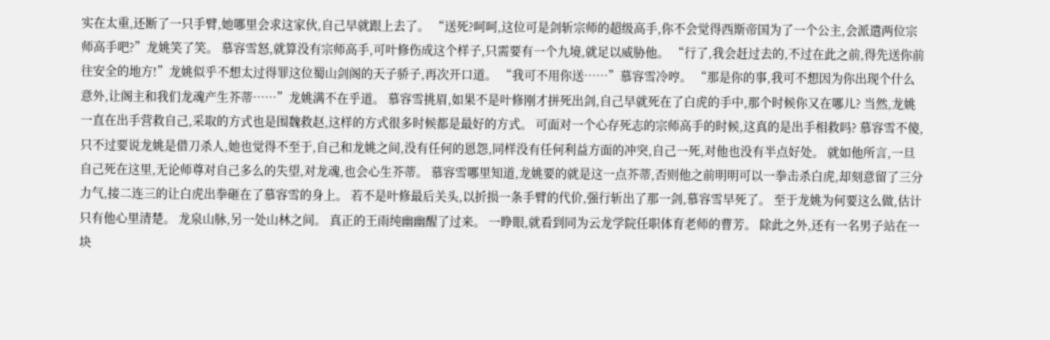实在太重,还断了一只手臂,她哪里会求这家伙,自己早就跟上去了。 “送死?呵呵,这位可是剑斩宗师的超级高手,你不会觉得西斯帝国为了一个公主,会派遣两位宗师高手吧?”龙姚笑了笑。 慕容雪怒,就算没有宗师高手,可叶修伤成这个样子,只需要有一个九境,就足以威胁他。 “行了,我会赶过去的,不过在此之前,得先送你前往安全的地方!”龙姚似乎不想太过得罪这位蜀山剑阁的天子骄子,再次开口道。 “我可不用你送……”慕容雪冷哼。 “那是你的事,我可不想因为你出现个什么意外,让阁主和我们龙魂产生芥蒂……”龙姚满不在乎道。 慕容雪挑眉,如果不是叶修刚才拼死出剑,自己早就死在了白虎的手中,那个时候你又在哪儿? 当然,龙姚一直在出手营救自己,采取的方式也是围魏救赵,这样的方式很多时候都是最好的方式。 可面对一个心存死志的宗师高手的时候,这真的是出手相救吗? 慕容雪不傻,只不过要说龙姚是借刀杀人,她也觉得不至于,自己和龙姚之间,没有任何的恩怨,同样没有任何利益方面的冲突,自己一死,对他也没有半点好处。 就如他所言,一旦自己死在这里,无论师尊对自己多么的失望,对龙魂,也会心生芥蒂。 慕容雪哪里知道,龙姚要的就是这一点芥蒂,否则他之前明明可以一拳击杀白虎,却刻意留了三分力气,接二连三的让白虎出拳砸在了慕容雪的身上。 若不是叶修最后关头,以折损一条手臂的代价,强行斩出了那一剑,慕容雪早死了。 至于龙姚为何要这么做,估计只有他心里清楚。 龙泉山脉,另一处山林之间。 真正的王雨纯幽幽醒了过来。 一睁眼,就看到同为云龙学院任职体育老师的曹芳。 除此之外,还有一名男子站在一块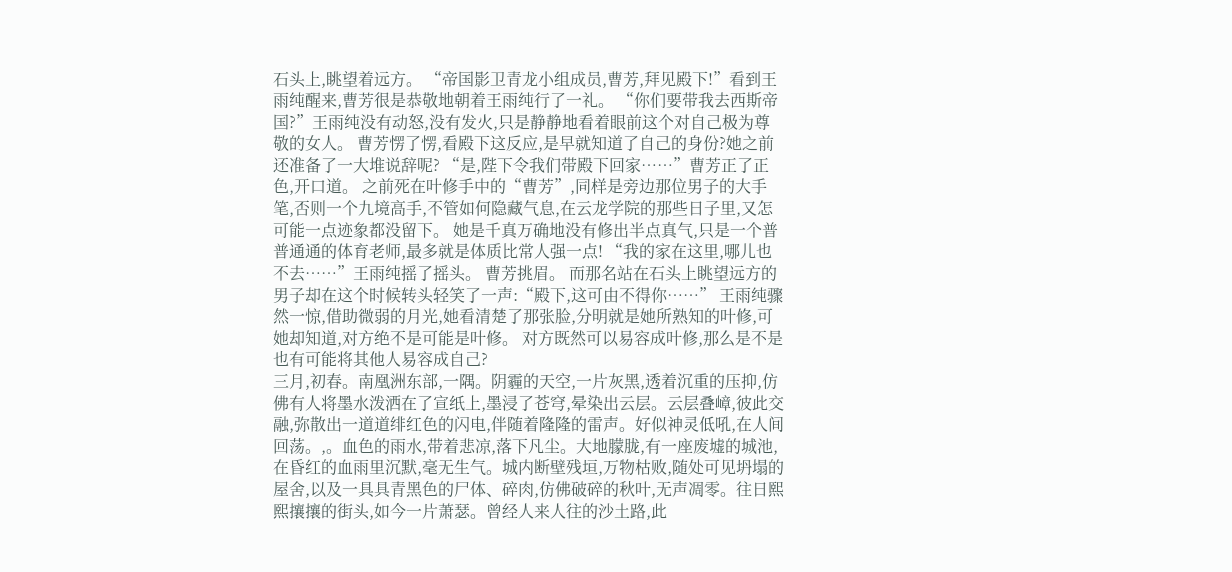石头上,眺望着远方。 “帝国影卫青龙小组成员,曹芳,拜见殿下!”看到王雨纯醒来,曹芳很是恭敬地朝着王雨纯行了一礼。 “你们要带我去西斯帝国?”王雨纯没有动怒,没有发火,只是静静地看着眼前这个对自己极为尊敬的女人。 曹芳愣了愣,看殿下这反应,是早就知道了自己的身份?她之前还准备了一大堆说辞呢? “是,陛下令我们带殿下回家……”曹芳正了正色,开口道。 之前死在叶修手中的“曹芳”,同样是旁边那位男子的大手笔,否则一个九境高手,不管如何隐藏气息,在云龙学院的那些日子里,又怎可能一点迹象都没留下。 她是千真万确地没有修出半点真气,只是一个普普通通的体育老师,最多就是体质比常人强一点! “我的家在这里,哪儿也不去……”王雨纯摇了摇头。 曹芳挑眉。 而那名站在石头上眺望远方的男子却在这个时候转头轻笑了一声:“殿下,这可由不得你……” 王雨纯骤然一惊,借助微弱的月光,她看清楚了那张脸,分明就是她所熟知的叶修,可她却知道,对方绝不是可能是叶修。 对方既然可以易容成叶修,那么是不是也有可能将其他人易容成自己?
三月,初春。南凰洲东部,一隅。阴霾的天空,一片灰黑,透着沉重的压抑,仿佛有人将墨水泼洒在了宣纸上,墨浸了苍穹,晕染出云层。云层叠嶂,彼此交融,弥散出一道道绯红色的闪电,伴随着隆隆的雷声。好似神灵低吼,在人间回荡。,。血色的雨水,带着悲凉,落下凡尘。大地朦胧,有一座废墟的城池,在昏红的血雨里沉默,毫无生气。城内断壁残垣,万物枯败,随处可见坍塌的屋舍,以及一具具青黑色的尸体、碎肉,仿佛破碎的秋叶,无声凋零。往日熙熙攘攘的街头,如今一片萧瑟。曾经人来人往的沙土路,此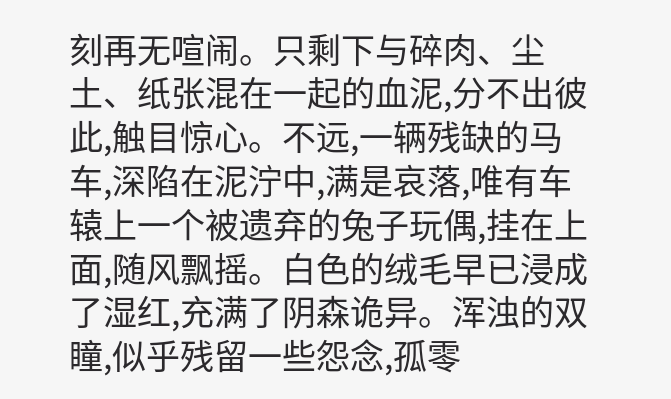刻再无喧闹。只剩下与碎肉、尘土、纸张混在一起的血泥,分不出彼此,触目惊心。不远,一辆残缺的马车,深陷在泥泞中,满是哀落,唯有车辕上一个被遗弃的兔子玩偶,挂在上面,随风飘摇。白色的绒毛早已浸成了湿红,充满了阴森诡异。浑浊的双瞳,似乎残留一些怨念,孤零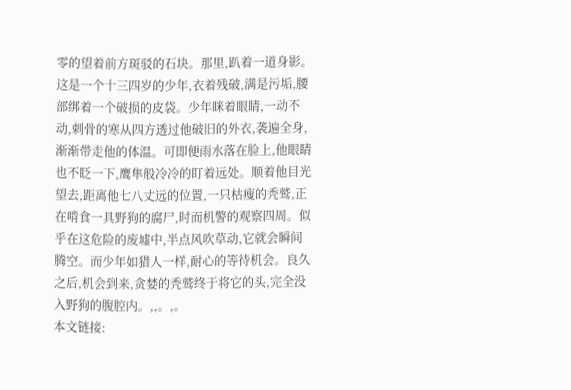零的望着前方斑驳的石块。那里,趴着一道身影。这是一个十三四岁的少年,衣着残破,满是污垢,腰部绑着一个破损的皮袋。少年眯着眼睛,一动不动,刺骨的寒从四方透过他破旧的外衣,袭遍全身,渐渐带走他的体温。可即便雨水落在脸上,他眼睛也不眨一下,鹰隼般冷冷的盯着远处。顺着他目光望去,距离他七八丈远的位置,一只枯瘦的秃鹫,正在啃食一具野狗的腐尸,时而机警的观察四周。似乎在这危险的废墟中,半点风吹草动,它就会瞬间腾空。而少年如猎人一样,耐心的等待机会。良久之后,机会到来,贪婪的秃鹫终于将它的头,完全没入野狗的腹腔内。,,。,。
本文链接: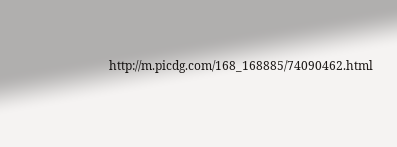http://m.picdg.com/168_168885/74090462.html